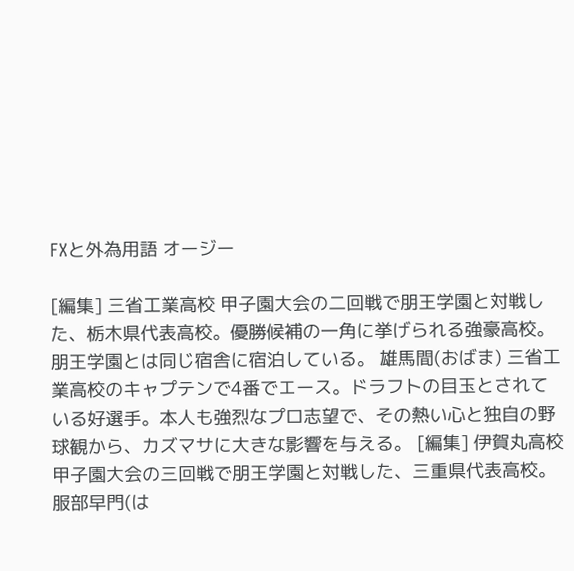FXと外為用語 オージー

[編集] 三省工業高校 甲子園大会の二回戦で朋王学園と対戦した、栃木県代表高校。優勝候補の一角に挙げられる強豪高校。朋王学園とは同じ宿舎に宿泊している。 雄馬間(おばま) 三省工業高校のキャプテンで4番でエース。ドラフトの目玉とされている好選手。本人も強烈なプロ志望で、その熱い心と独自の野球観から、カズマサに大きな影響を与える。 [編集] 伊賀丸高校 甲子園大会の三回戦で朋王学園と対戦した、三重県代表高校。 服部早門(は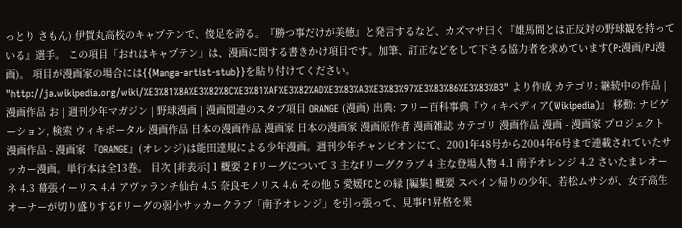っとり さもん) 伊賀丸高校のキャプテンで、俊足を誇る。『勝つ事だけが美徳』と発言するなど、カズマサ曰く『雄馬間とは正反対の野球観を持っている』選手。 この項目「おれはキャプテン」は、漫画に関する書きかけ項目です。加筆、訂正などをして下さる協力者を求めています(P:漫画/PJ漫画)。 項目が漫画家の場合には{{Manga-artist-stub}}を貼り付けてください。 "http://ja.wikipedia.org/wiki/%E3%81%8A%E3%82%8C%E3%81%AF%E3%82%AD%E3%83%A3%E3%83%97%E3%83%86%E3%83%B3" より作成 カテゴリ: 継続中の作品 | 漫画作品 お | 週刊少年マガジン | 野球漫画 | 漫画関連のスタブ項目 ORANGE (漫画) 出典: フリー百科事典『ウィキペディア(Wikipedia)』 移動: ナビゲーション, 検索 ウィキポータル 漫画作品 日本の漫画作品 漫画家 日本の漫画家 漫画原作者 漫画雑誌 カテゴリ 漫画作品 漫画 - 漫画家 プロジェクト 漫画作品 - 漫画家 『ORANGE』(オレンジ)は能田達規による少年漫画。週刊少年チャンピオンにて、2001年48号から2004年6号まで連載されていたサッカー漫画。単行本は全13巻。 目次 [非表示] 1 概要 2 Fリーグについて 3 主なFリーグクラブ 4 主な登場人物 4.1 南予オレンジ 4.2 さいたまレオーネ 4.3 幕張イーリス 4.4 アヴァランチ仙台 4.5 奈良モノリス 4.6 その他 5 愛媛FCとの縁 [編集] 概要 スペイン帰りの少年、若松ムサシが、女子高生オーナーが切り盛りするFリーグの弱小サッカークラブ「南予オレンジ」を引っ張って、見事F1昇格を果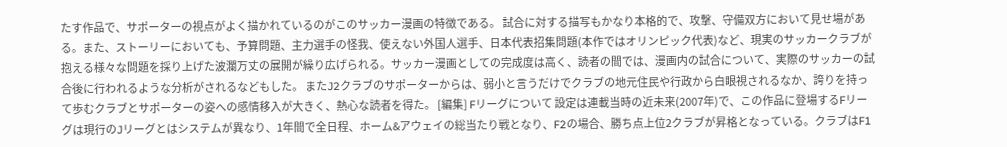たす作品で、サポーターの視点がよく描かれているのがこのサッカー漫画の特徴である。 試合に対する描写もかなり本格的で、攻撃、守備双方において見せ場がある。また、ストーリーにおいても、予算問題、主力選手の怪我、使えない外国人選手、日本代表招集問題(本作ではオリンピック代表)など、現実のサッカークラブが抱える様々な問題を採り上げた波瀾万丈の展開が繰り広げられる。サッカー漫画としての完成度は高く、読者の間では、漫画内の試合について、実際のサッカーの試合後に行われるような分析がされるなどもした。 またJ2クラブのサポーターからは、弱小と言うだけでクラブの地元住民や行政から白眼視されるなか、誇りを持って歩むクラブとサポーターの姿への感情移入が大きく、熱心な読者を得た。 [編集] Fリーグについて 設定は連載当時の近未来(2007年)で、この作品に登場するFリーグは現行のJリーグとはシステムが異なり、1年間で全日程、ホーム&アウェイの総当たり戦となり、F2の場合、勝ち点上位2クラブが昇格となっている。クラブはF1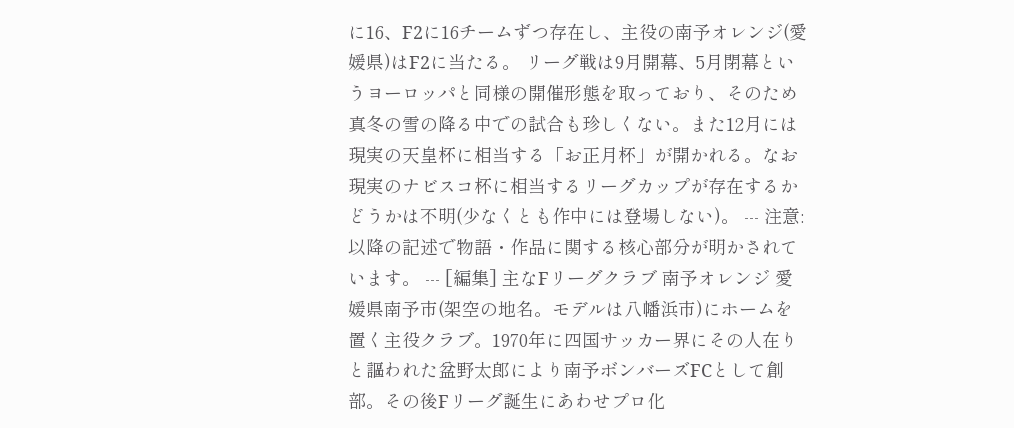に16、F2に16チームずつ存在し、主役の南予オレンジ(愛媛県)はF2に当たる。 リーグ戦は9月開幕、5月閉幕というヨーロッパと同様の開催形態を取っており、そのため真冬の雪の降る中での試合も珍しくない。また12月には現実の天皇杯に相当する「お正月杯」が開かれる。なお現実のナビスコ杯に相当するリーグカップが存在するかどうかは不明(少なくとも作中には登場しない)。 --- 注意:以降の記述で物語・作品に関する核心部分が明かされています。 --- [編集] 主なFリーグクラブ 南予オレンジ 愛媛県南予市(架空の地名。モデルは八幡浜市)にホームを置く主役クラブ。1970年に四国サッカー界にその人在りと謳われた盆野太郎により南予ボンバーズFCとして創部。その後Fリーグ誕生にあわせプロ化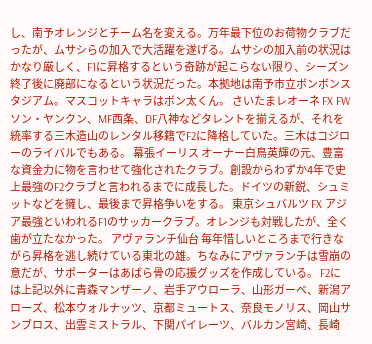し、南予オレンジとチーム名を変える。万年最下位のお荷物クラブだったが、ムサシらの加入で大活躍を遂げる。ムサシの加入前の状況はかなり厳しく、F1に昇格するという奇跡が起こらない限り、シーズン終了後に廃部になるという状況だった。本拠地は南予市立ボンボンスタジアム。マスコットキャラはボン太くん。 さいたまレオーネ FX FWソン・ヤンクン、MF西条、DF八神などタレントを揃えるが、それを統率する三木造山のレンタル移籍でF2に降格していた。三木はコジローのライバルでもある。 幕張イーリス オーナー白鳥英輝の元、豊富な資金力に物を言わせて強化されたクラブ。創設からわずか4年で史上最強のF2クラブと言われるまでに成長した。ドイツの新鋭、シュミットなどを擁し、最後まで昇格争いをする。 東京シュバルツ FX アジア最強といわれるF1のサッカークラブ。オレンジも対戦したが、全く歯が立たなかった。 アヴァランチ仙台 毎年惜しいところまで行きながら昇格を逃し続けている東北の雄。ちなみにアヴァランチは雪崩の意だが、サポーターはあばら骨の応援グッズを作成している。 F2には上記以外に青森マンザーノ、岩手アウローラ、山形ガーベ、新潟アローズ、松本ウォルナッツ、京都ミュートス、奈良モノリス、岡山サンブロス、出雲ミストラル、下関パイレーツ、バルカン宮崎、長崎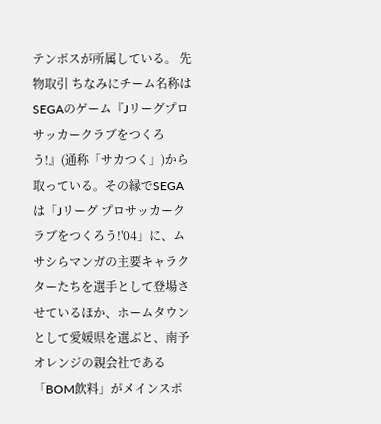テンボスが所属している。 先物取引 ちなみにチーム名称はSEGAのゲーム『Jリーグプロサッカークラブをつくろう!』(通称「サカつく」)から取っている。その縁でSEGAは「Jリーグ プロサッカークラブをつくろう!'04」に、ムサシらマンガの主要キャラクターたちを選手として登場させているほか、ホームタウンとして愛媛県を選ぶと、南予オレンジの親会社である「BOM飲料」がメインスポ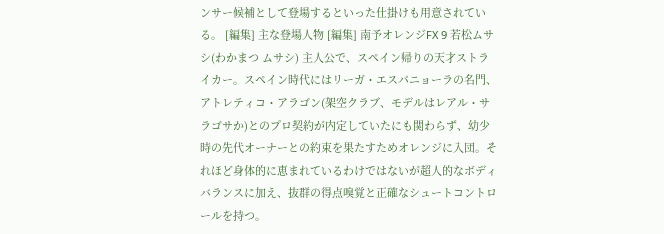ンサー候補として登場するといった仕掛けも用意されている。 [編集] 主な登場人物 [編集] 南予オレンジFX 9 若松ムサシ(わかまつ ムサシ) 主人公で、スペイン帰りの天才ストライカー。スペイン時代にはリーガ・エスパニョーラの名門、アトレティコ・アラゴン(架空クラブ、モデルはレアル・サラゴサか)とのプロ契約が内定していたにも関わらず、幼少時の先代オーナーとの約束を果たすためオレンジに入団。それほど身体的に恵まれているわけではないが超人的なボディバランスに加え、抜群の得点嗅覚と正確なシュートコントロールを持つ。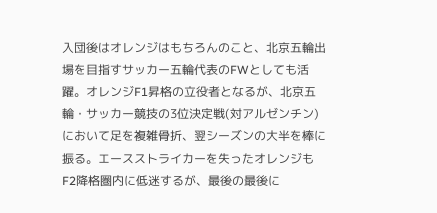入団後はオレンジはもちろんのこと、北京五輪出場を目指すサッカー五輪代表のFWとしても活躍。オレンジF1昇格の立役者となるが、北京五輪・サッカー競技の3位決定戦(対アルゼンチン)において足を複雑骨折、翌シーズンの大半を棒に振る。エースストライカーを失ったオレンジもF2降格圏内に低迷するが、最後の最後に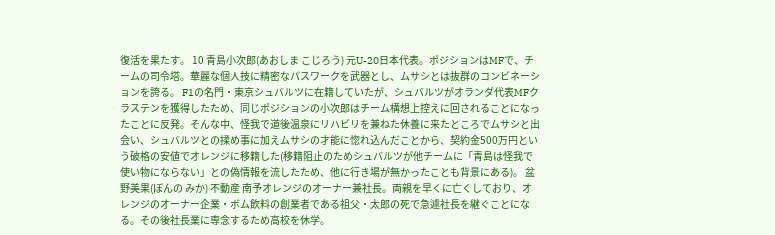復活を果たす。 10 青島小次郎(あおしま こじろう) 元U-20日本代表。ポジションはMFで、チームの司令塔。華麗な個人技に精密なパスワークを武器とし、ムサシとは抜群のコンビネーションを誇る。 F1の名門・東京シュバルツに在籍していたが、シュバルツがオランダ代表MFクラステンを獲得したため、同じポジションの小次郎はチーム構想上控えに回されることになったことに反発。そんな中、怪我で道後温泉にリハビリを兼ねた休養に来たところでムサシと出会い、シュバルツとの揉め事に加えムサシの才能に惚れ込んだことから、契約金500万円という破格の安値でオレンジに移籍した(移籍阻止のためシュバルツが他チームに「青島は怪我で使い物にならない」との偽情報を流したため、他に行き場が無かったことも背景にある)。 盆野美果(ぼんの みか) 不動産 南予オレンジのオーナー兼社長。両親を早くに亡くしており、オレンジのオーナー企業・ボム飲料の創業者である祖父・太郎の死で急遽社長を継ぐことになる。その後社長業に専念するため高校を休学。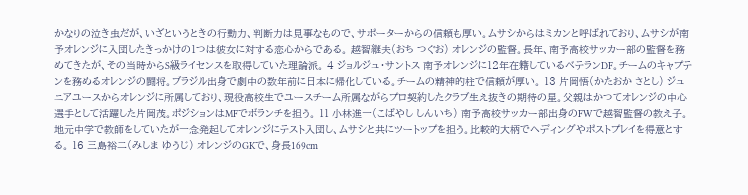かなりの泣き虫だが、いざというときの行動力、判断力は見事なもので、サポーターからの信頼も厚い。ムサシからはミカンと呼ばれており、ムサシが南予オレンジに入団したきっかけの1つは彼女に対する恋心からである。 越智継夫(おち つぐお) オレンジの監督。長年、南予高校サッカー部の監督を務めてきたが、その当時からS級ライセンスを取得していた理論派。 4 ジョルジュ・サントス 南予オレンジに12年在籍しているベテランDF。チームのキャプテンを務めるオレンジの闘将。ブラジル出身で劇中の数年前に日本に帰化している。チームの精神的柱で信頼が厚い。 13 片岡悟(かたおか さとし) ジュニアユースからオレンジに所属しており、現役高校生でユースチーム所属ながらプロ契約したクラブ生え抜きの期待の星。父親はかつてオレンジの中心選手として活躍した片岡茂。ポジションはMFでボランチを担う。 11 小林進一(こばやし しんいち) 南予高校サッカー部出身のFWで越智監督の教え子。地元中学で教師をしていたが一念発起してオレンジにテスト入団し、ムサシと共にツートップを担う。比較的大柄でヘディングやポストプレイを得意とする。 16 三島裕二(みしま ゆうじ) オレンジのGKで、身長169cm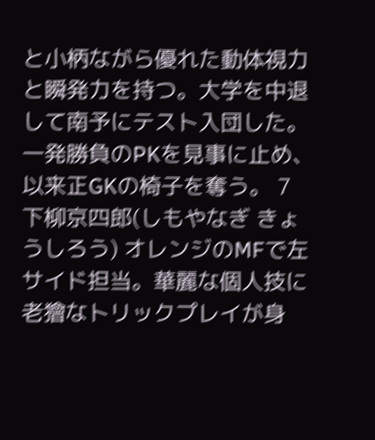と小柄ながら優れた動体視力と瞬発力を持つ。大学を中退して南予にテスト入団した。一発勝負のPKを見事に止め、以来正GKの椅子を奪う。 7 下柳京四郎(しもやなぎ きょうしろう) オレンジのMFで左サイド担当。華麗な個人技に老獪なトリックプレイが身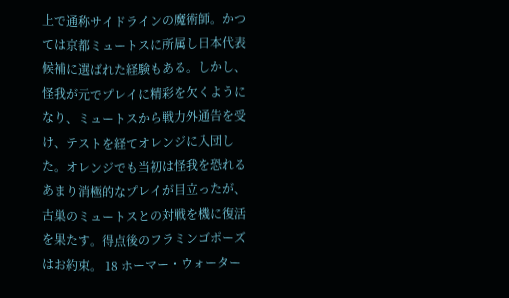上で通称サイドラインの魔術師。かつては京都ミュートスに所属し日本代表候補に選ばれた経験もある。しかし、怪我が元でプレイに精彩を欠くようになり、ミュートスから戦力外通告を受け、テストを経てオレンジに入団した。オレンジでも当初は怪我を恐れるあまり消極的なプレイが目立ったが、古巣のミュートスとの対戦を機に復活を果たす。得点後のフラミンゴポーズはお約束。 18 ホーマー・ウォーター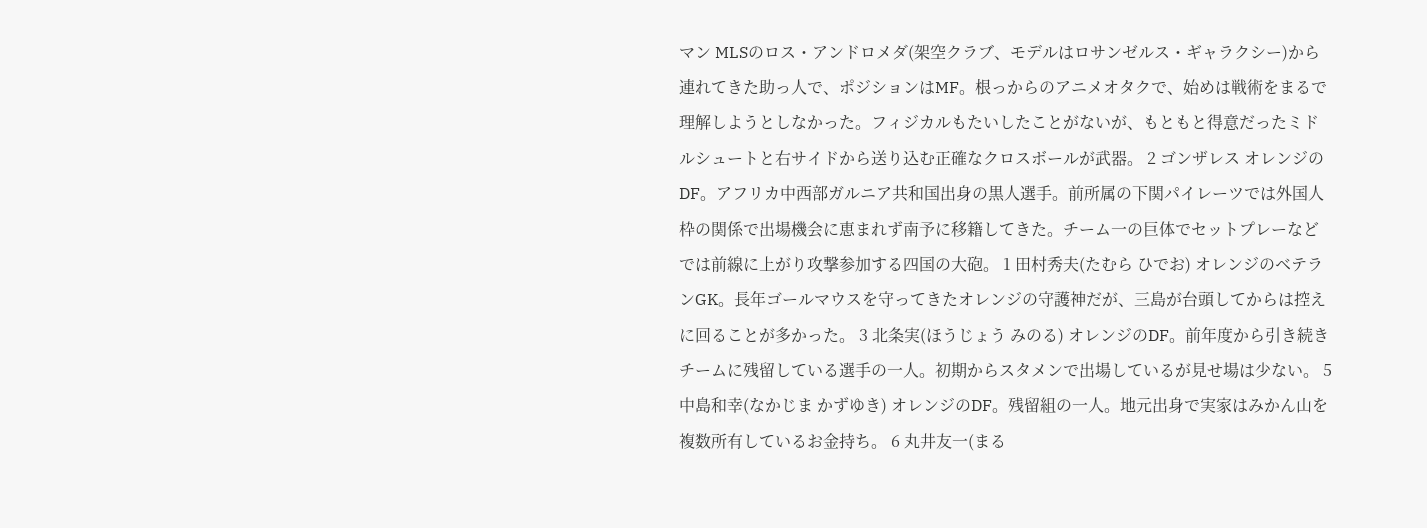マン MLSのロス・アンドロメダ(架空クラブ、モデルはロサンゼルス・ギャラクシー)から連れてきた助っ人で、ポジションはMF。根っからのアニメオタクで、始めは戦術をまるで理解しようとしなかった。フィジカルもたいしたことがないが、もともと得意だったミドルシュートと右サイドから送り込む正確なクロスボールが武器。 2 ゴンザレス オレンジのDF。アフリカ中西部ガルニア共和国出身の黒人選手。前所属の下関パイレーツでは外国人枠の関係で出場機会に恵まれず南予に移籍してきた。チーム一の巨体でセットプレーなどでは前線に上がり攻撃参加する四国の大砲。 1 田村秀夫(たむら ひでお) オレンジのベテランGK。長年ゴールマウスを守ってきたオレンジの守護神だが、三島が台頭してからは控えに回ることが多かった。 3 北条実(ほうじょう みのる) オレンジのDF。前年度から引き続きチームに残留している選手の一人。初期からスタメンで出場しているが見せ場は少ない。 5 中島和幸(なかじま かずゆき) オレンジのDF。残留組の一人。地元出身で実家はみかん山を複数所有しているお金持ち。 6 丸井友一(まる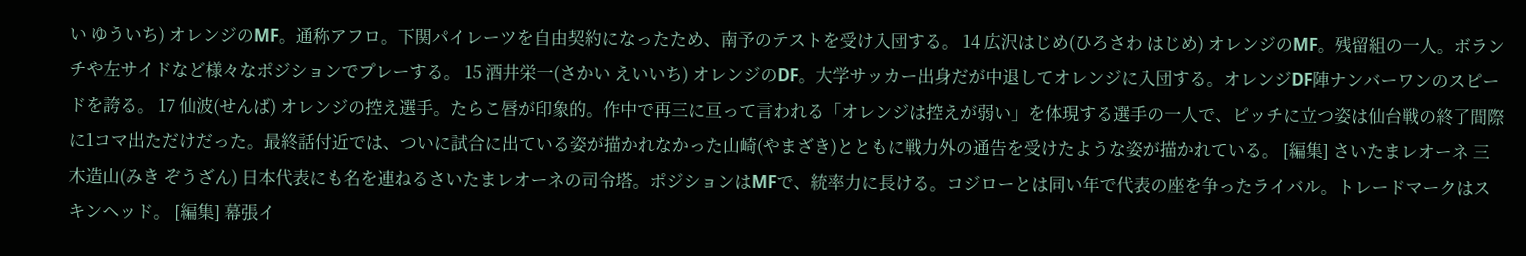い ゆういち) オレンジのMF。通称アフロ。下関パイレーツを自由契約になったため、南予のテストを受け入団する。 14 広沢はじめ(ひろさわ はじめ) オレンジのMF。残留組の一人。ボランチや左サイドなど様々なポジションでプレーする。 15 酒井栄一(さかい えいいち) オレンジのDF。大学サッカー出身だが中退してオレンジに入団する。オレンジDF陣ナンバーワンのスピードを誇る。 17 仙波(せんば) オレンジの控え選手。たらこ唇が印象的。作中で再三に亘って言われる「オレンジは控えが弱い」を体現する選手の一人で、ピッチに立つ姿は仙台戦の終了間際に1コマ出ただけだった。最終話付近では、ついに試合に出ている姿が描かれなかった山崎(やまざき)とともに戦力外の通告を受けたような姿が描かれている。 [編集] さいたまレオーネ 三木造山(みき ぞうざん) 日本代表にも名を連ねるさいたまレオーネの司令塔。ポジションはMFで、統率力に長ける。コジローとは同い年で代表の座を争ったライバル。トレードマークはスキンヘッド。 [編集] 幕張イ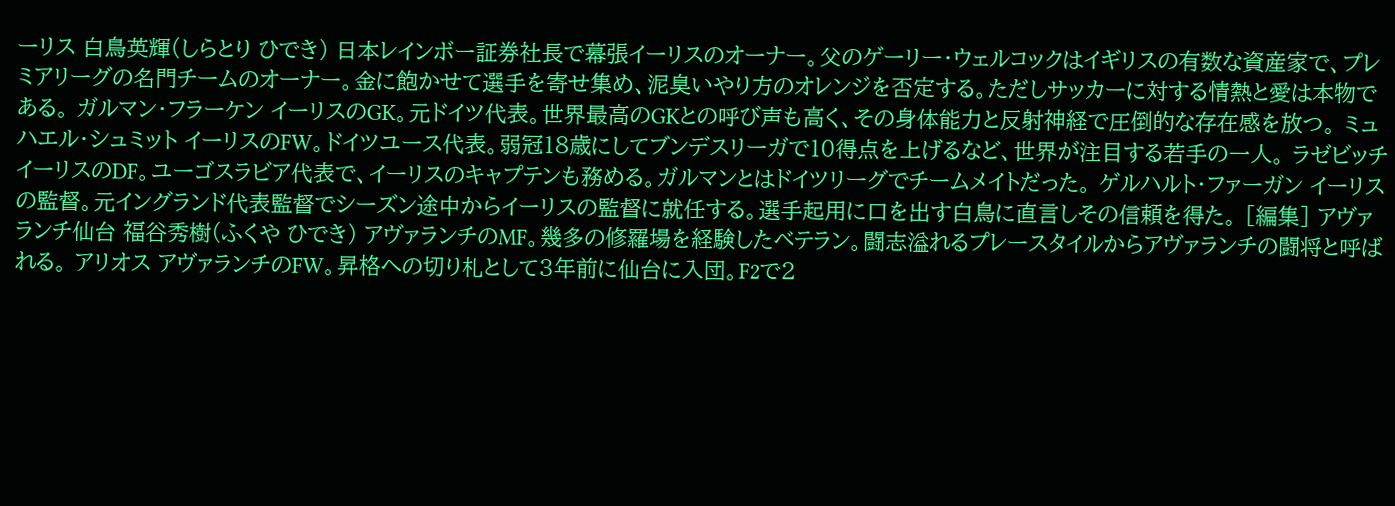ーリス 白鳥英輝(しらとり ひでき) 日本レインボー証券社長で幕張イーリスのオーナー。父のゲーリー・ウェルコックはイギリスの有数な資産家で、プレミアリーグの名門チームのオーナー。金に飽かせて選手を寄せ集め、泥臭いやり方のオレンジを否定する。ただしサッカーに対する情熱と愛は本物である。 ガルマン・フラーケン イーリスのGK。元ドイツ代表。世界最高のGKとの呼び声も高く、その身体能力と反射神経で圧倒的な存在感を放つ。 ミュハエル・シュミット イーリスのFW。ドイツユース代表。弱冠18歳にしてブンデスリーガで10得点を上げるなど、世界が注目する若手の一人。 ラゼビッチ イーリスのDF。ユーゴスラビア代表で、イーリスのキャプテンも務める。ガルマンとはドイツリーグでチームメイトだった。 ゲルハルト・ファーガン イーリスの監督。元イングランド代表監督でシーズン途中からイーリスの監督に就任する。選手起用に口を出す白鳥に直言しその信頼を得た。 [編集] アヴァランチ仙台 福谷秀樹(ふくや ひでき) アヴァランチのMF。幾多の修羅場を経験したベテラン。闘志溢れるプレースタイルからアヴァランチの闘将と呼ばれる。 アリオス アヴァランチのFW。昇格への切り札として3年前に仙台に入団。F2で2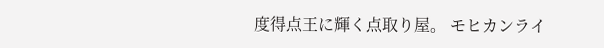度得点王に輝く点取り屋。 モヒカンライ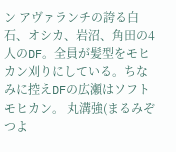ン アヴァランチの誇る白石、オシカ、岩沼、角田の4人のDF。全員が髪型をモヒカン刈りにしている。ちなみに控えDFの広瀬はソフトモヒカン。 丸溝強(まるみぞ つよ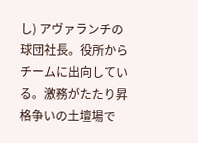し) アヴァランチの球団社長。役所からチームに出向している。激務がたたり昇格争いの土壇場で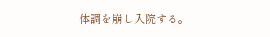体調を崩し入院する。